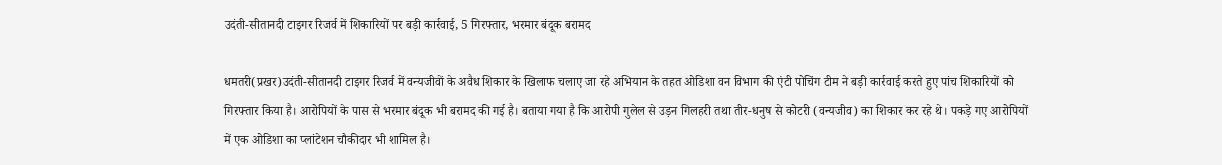उदंती-सीतानदी टाइगर रिजर्व में शिकारियों पर बड़ी कार्रवाई, 5 गिरफ्तार, भरमार बंदूक बरामद

धमतरी(प्रखर)उदंती-सीतानदी टाइगर रिजर्व में वन्यजीवों के अवैध शिकार के खिलाफ चलाए जा रहे अभियान के तहत ओडिशा वन विभाग की एंटी पोचिंग टीम ने बड़ी कार्रवाई करते हुए पांच शिकारियों को गिरफ्तार किया है। आरोपियों के पास से भरमार बंदूक भी बरामद की गई है। बताया गया है कि आरोपी गुलेल से उड़न गिलहरी तथा तीर-धनुष से कोटरी (वन्यजीव) का शिकार कर रहे थे। पकड़े गए आरोपियों में एक ओडिशा का प्लांटेशन चौकीदार भी शामिल है।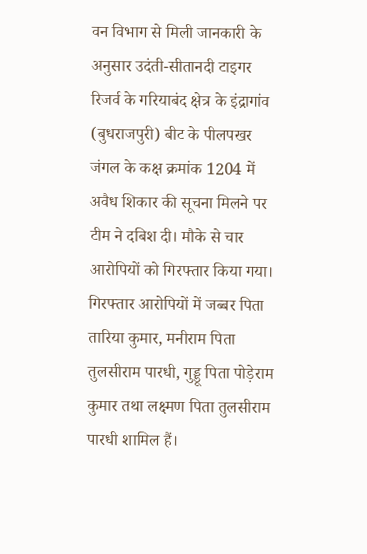वन विभाग से मिली जानकारी के अनुसार उदंती-सीतानदी टाइगर रिजर्व के गरियाबंद क्षेत्र के इंद्रागांव (बुधराजपुरी) बीट के पीलपखर जंगल के कक्ष क्रमांक 1204 में अवैध शिकार की सूचना मिलने पर टीम ने दबिश दी। मौके से चार आरोपियों को गिरफ्तार किया गया। गिरफ्तार आरोपियों में जब्बर पिता तारिया कुमार, मनीराम पिता तुलसीराम पारधी, गुड्डू पिता पोड़ेराम कुमार तथा लक्ष्मण पिता तुलसीराम पारधी शामिल हैं।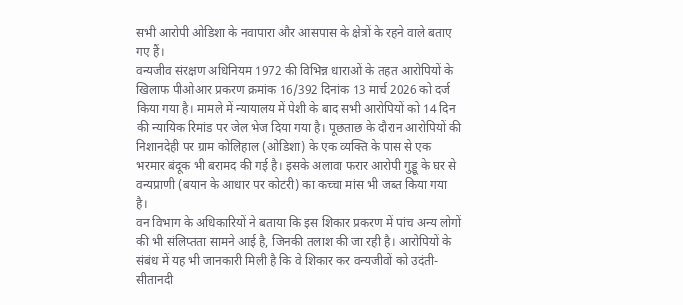सभी आरोपी ओडिशा के नवापारा और आसपास के क्षेत्रों के रहने वाले बताए गए हैं।
वन्यजीव संरक्षण अधिनियम 1972 की विभिन्न धाराओं के तहत आरोपियों के खिलाफ पीओआर प्रकरण क्रमांक 16/392 दिनांक 13 मार्च 2026 को दर्ज किया गया है। मामले में न्यायालय में पेशी के बाद सभी आरोपियों को 14 दिन की न्यायिक रिमांड पर जेल भेज दिया गया है। पूछताछ के दौरान आरोपियों की निशानदेही पर ग्राम कोलिहाल (ओडिशा) के एक व्यक्ति के पास से एक भरमार बंदूक भी बरामद की गई है। इसके अलावा फरार आरोपी गुड्डू के घर से वन्यप्राणी (बयान के आधार पर कोटरी) का कच्चा मांस भी जब्त किया गया है।
वन विभाग के अधिकारियों ने बताया कि इस शिकार प्रकरण में पांच अन्य लोगों की भी संलिप्तता सामने आई है, जिनकी तलाश की जा रही है। आरोपियों के संबंध में यह भी जानकारी मिली है कि वे शिकार कर वन्यजीवों को उदंती-सीतानदी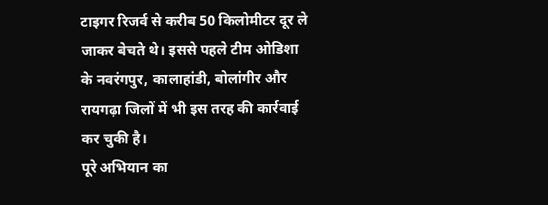टाइगर रिजर्व से करीब 50 किलोमीटर दूर ले जाकर बेचते थे। इससे पहले टीम ओडिशा के नवरंगपुर, कालाहांडी, बोलांगीर और रायगढ़ा जिलों में भी इस तरह की कार्रवाई कर चुकी है।
पूरे अभियान का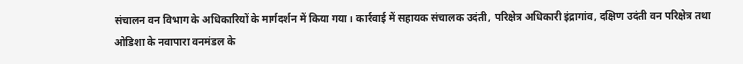संचालन वन विभाग के अधिकारियों के मार्गदर्शन में किया गया। कार्रवाई में सहायक संचालक उदंती, परिक्षेत्र अधिकारी इंद्रागांव, दक्षिण उदंती वन परिक्षेत्र तथा ओडिशा के नवापारा वनमंडल के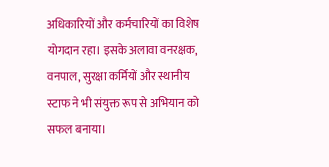अधिकारियों और कर्मचारियों का विशेष योगदान रहा। इसके अलावा वनरक्षक, वनपाल, सुरक्षा कर्मियों और स्थानीय स्टाफ ने भी संयुक्त रूप से अभियान को सफल बनाया।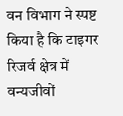वन विभाग ने स्पष्ट किया है कि टाइगर रिजर्व क्षेत्र में वन्यजीवों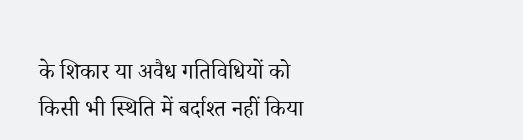के शिकार या अवैध गतिविधियों को किसी भी स्थिति में बर्दाश्त नहीं किया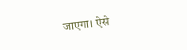जाएगा। ऐसे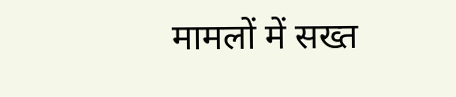मामलों में सख्त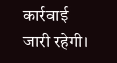कार्रवाई जारी रहेगी।